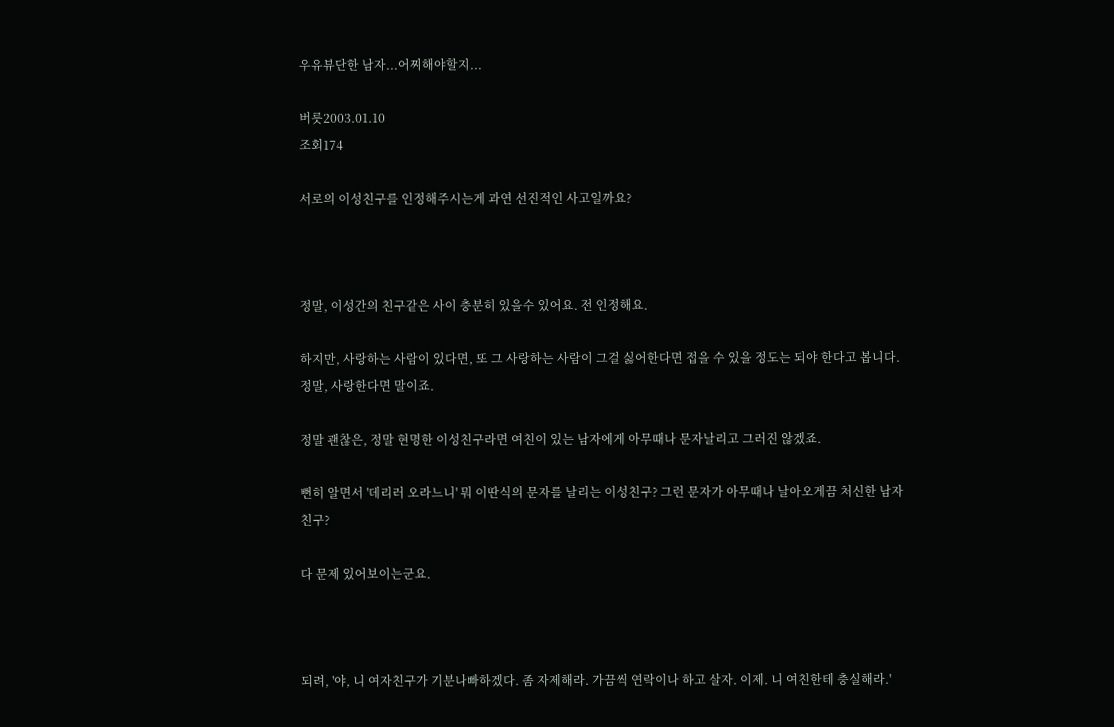우유뷰단한 남자...어찌해야할지...

버릇2003.01.10
조회174

서로의 이성친구를 인정해주시는게 과연 선진적인 사고일까요?



정말, 이성간의 친구같은 사이 충분히 있을수 있어요. 전 인정해요.

하지만, 사랑하는 사람이 있다면, 또 그 사랑하는 사람이 그걸 싫어한다면 접을 수 있을 정도는 되야 한다고 봅니다. 정말, 사랑한다면 말이죠.

정말 괜찮은, 정말 현명한 이성친구라면 여친이 있는 남자에게 아무때나 문자날리고 그러진 않겠죠.

뻔히 알면서 '데리러 오라느니' 뭐 이딴식의 문자를 날리는 이성친구? 그런 문자가 아무때나 날아오게끔 처신한 남자친구?

다 문제 있어보이는군요.



되려, '야, 니 여자친구가 기분나빠하겠다. 좀 자제해라. 가끔씩 연락이나 하고 살자. 이제. 니 여친한테 충실해라.'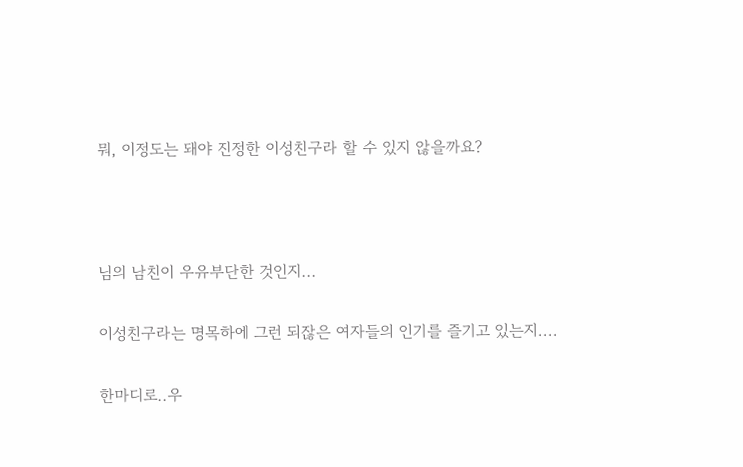뭐, 이정도는 돼야 진정한 이성친구라 할 수 있지 않을까요?



님의 남친이 우유부단한 것인지...

이성친구라는 명목하에 그런 되잖은 여자들의 인기를 즐기고 있는지....

한마디로..우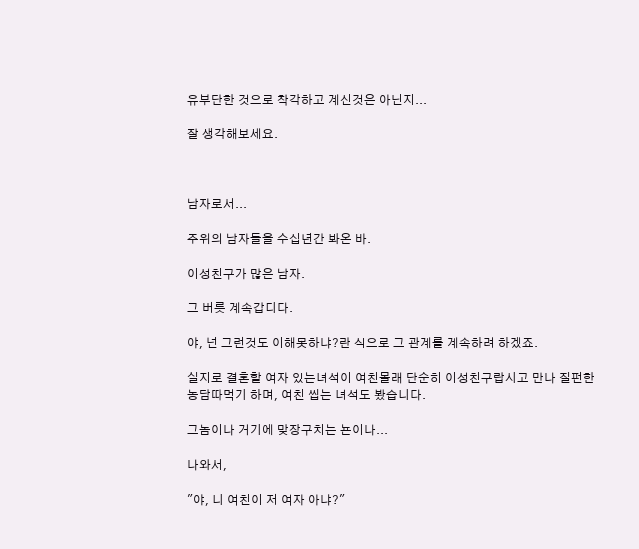유부단한 것으로 착각하고 계신것은 아닌지...

잘 생각해보세요.



남자로서...

주위의 남자들을 수십년간 봐온 바.

이성친구가 많은 남자.

그 버릇 계속갑디다.

야, 넌 그런것도 이해못하냐?란 식으로 그 관계를 계속하려 하겠죠.

실지로 결혼할 여자 있는녀석이 여친몰래 단순히 이성친구랍시고 만나 질펀한 농담따먹기 하며, 여친 씹는 녀석도 봤습니다.

그놈이나 거기에 맞장구치는 뇬이나...

나와서,

"야, 니 여친이 저 여자 아냐?"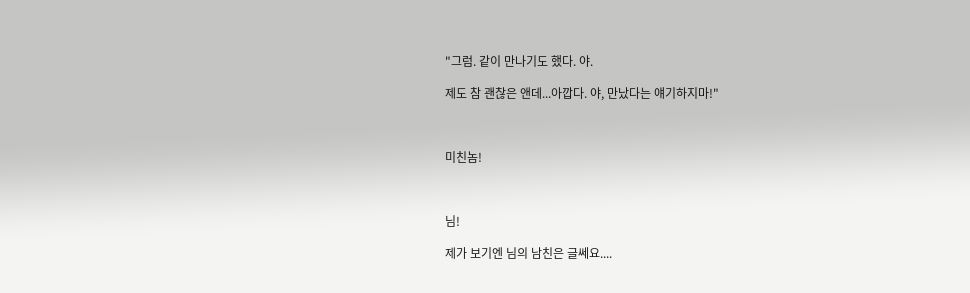"그럼. 같이 만나기도 했다. 야.

제도 참 괜찮은 앤데...아깝다. 야, 만났다는 얘기하지마!"



미친놈!



님!

제가 보기엔 님의 남친은 글쎄요....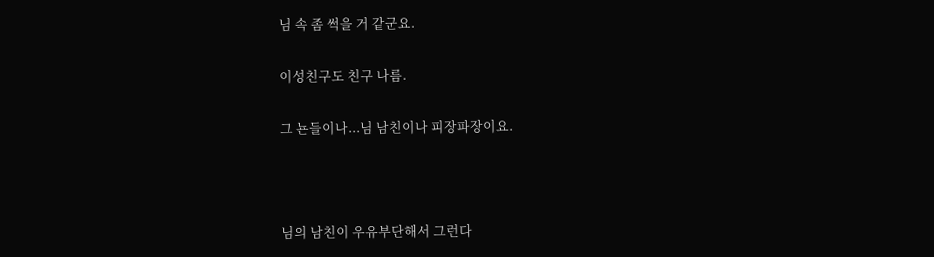님 속 좀 썩을 거 같군요.

이성친구도 친구 나름.

그 뇬들이나...님 남친이나 피장파장이요.



님의 남친이 우유부단해서 그런다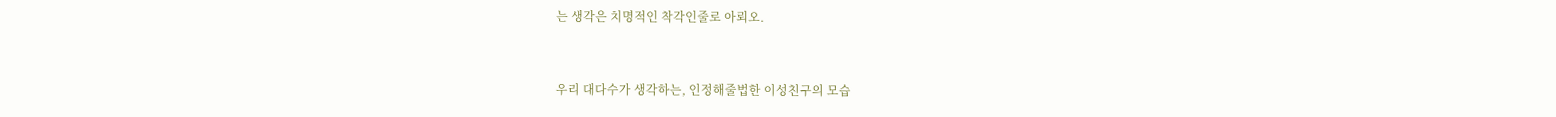는 생각은 치명적인 착각인줄로 아뢰오.



우리 대다수가 생각하는, 인정해줄법한 이성친구의 모습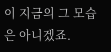이 지금의 그 모습은 아니겠죠.